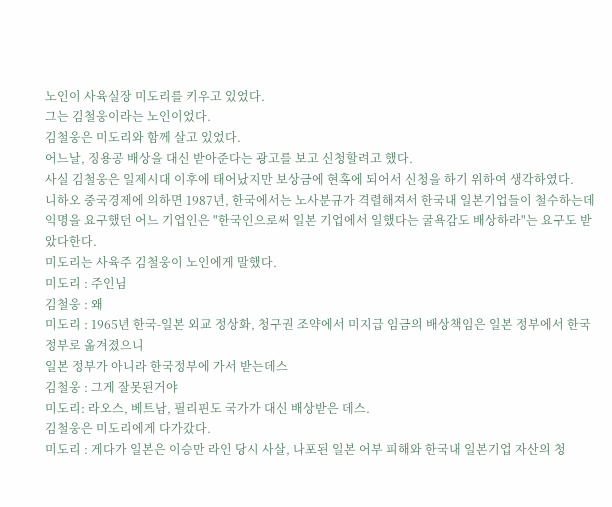노인이 사육실장 미도리를 키우고 있었다.
그는 김철웅이라는 노인이었다.
김철웅은 미도리와 함께 살고 있었다.
어느날, 징용공 배상을 대신 받아준다는 광고를 보고 신청할려고 했다.
사실 김철웅은 일제시대 이후에 태어났지만 보상금에 현혹에 되어서 신청을 하기 위하여 생각하였다.
니하오 중국경제에 의하면 1987년, 한국에서는 노사분규가 격렬해져서 한국내 일본기업들이 철수하는데
익명을 요구했던 어느 기업인은 "한국인으로써 일본 기업에서 일했다는 굴욕감도 배상하라"는 요구도 받았다한다.
미도리는 사육주 김철웅이 노인에게 말했다.
미도리 : 주인님
김철웅 : 왜
미도리 : 1965년 한국-일본 외교 정상화, 청구권 조약에서 미지급 임금의 배상책임은 일본 정부에서 한국정부로 옮겨졌으니
일본 정부가 아니라 한국정부에 가서 받는데스
김철웅 : 그게 잘못된거야
미도리: 라오스, 베트남, 필리핀도 국가가 대신 배상받은 데스.
김철웅은 미도리에게 다가갔다.
미도리 : 게다가 일본은 이승만 라인 당시 사살, 나포된 일본 어부 피해와 한국내 일본기업 자산의 청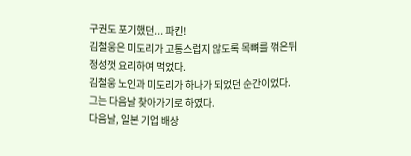구권도 포기했던... 파킨!
김철웅은 미도리가 고통스럽지 않도록 목뼈를 꺾은뒤 정성껏 요리하여 먹었다.
김철웅 노인과 미도리가 하나가 되었던 순간이었다.
그는 다음날 찾아가기로 하였다.
다음날, 일본 기업 배상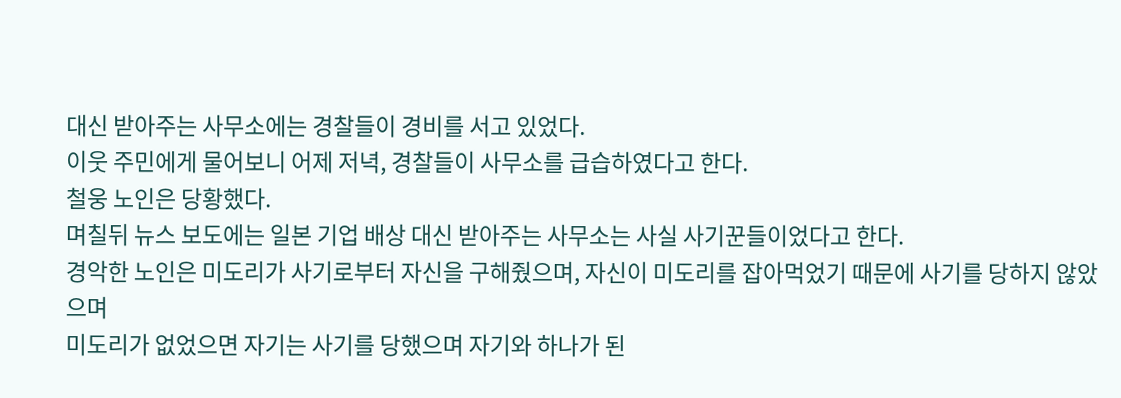대신 받아주는 사무소에는 경찰들이 경비를 서고 있었다.
이웃 주민에게 물어보니 어제 저녁, 경찰들이 사무소를 급습하였다고 한다.
철웅 노인은 당황했다.
며칠뒤 뉴스 보도에는 일본 기업 배상 대신 받아주는 사무소는 사실 사기꾼들이었다고 한다.
경악한 노인은 미도리가 사기로부터 자신을 구해줬으며, 자신이 미도리를 잡아먹었기 때문에 사기를 당하지 않았으며
미도리가 없었으면 자기는 사기를 당했으며 자기와 하나가 된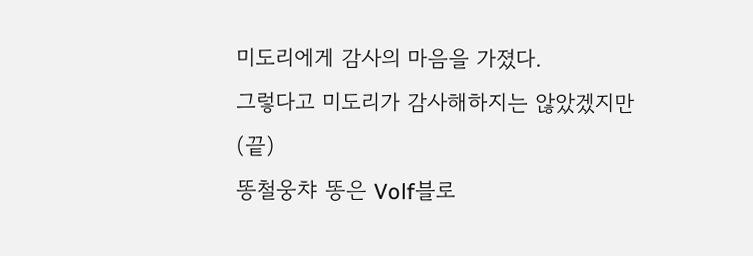미도리에게 감사의 마음을 가졌다.
그렇다고 미도리가 감사해하지는 않았겠지만
(끝)
똥철웅챠 똥은 Volf블로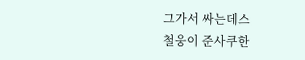그가서 싸는데스
철웅이 준사쿠한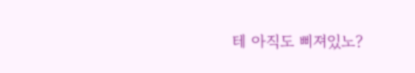테 아직도 삐져있노?